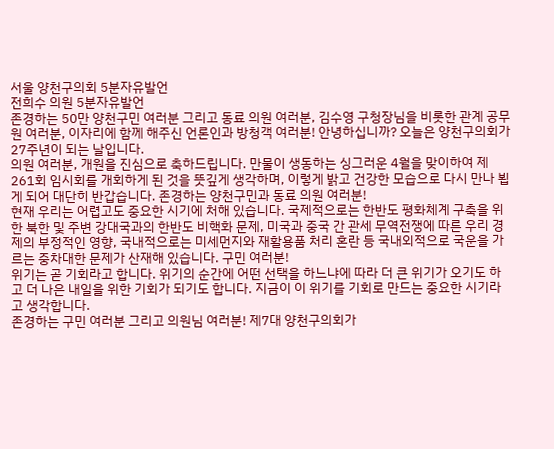서울 양천구의회 5분자유발언
전희수 의원 5분자유발언
존경하는 50만 양천구민 여러분 그리고 동료 의원 여러분, 김수영 구청장님을 비롯한 관계 공무원 여러분, 이자리에 함께 해주신 언론인과 방청객 여러분! 안녕하십니까? 오늘은 양천구의회가 27주년이 되는 날입니다.
의원 여러분, 개원을 진심으로 축하드립니다. 만물이 생동하는 싱그러운 4월을 맞이하여 제261회 임시회를 개회하게 된 것을 뜻깊게 생각하며, 이렇게 밝고 건강한 모습으로 다시 만나 뵙게 되어 대단히 반갑습니다. 존경하는 양천구민과 동료 의원 여러분!
현재 우리는 어렵고도 중요한 시기에 처해 있습니다. 국제적으로는 한반도 평화체계 구축을 위한 북한 및 주변 강대국과의 한반도 비핵화 문제, 미국과 중국 간 관세 무역전쟁에 따른 우리 경제의 부정적인 영향, 국내적으로는 미세먼지와 재활용품 처리 혼란 등 국내외적으로 국운을 가르는 중차대한 문제가 산재해 있습니다. 구민 여러분!
위기는 곧 기회라고 합니다. 위기의 순간에 어떤 선택을 하느냐에 따라 더 큰 위기가 오기도 하고 더 나은 내일을 위한 기회가 되기도 합니다. 지금이 이 위기를 기회로 만드는 중요한 시기라고 생각합니다.
존경하는 구민 여러분 그리고 의원님 여러분! 제7대 양천구의회가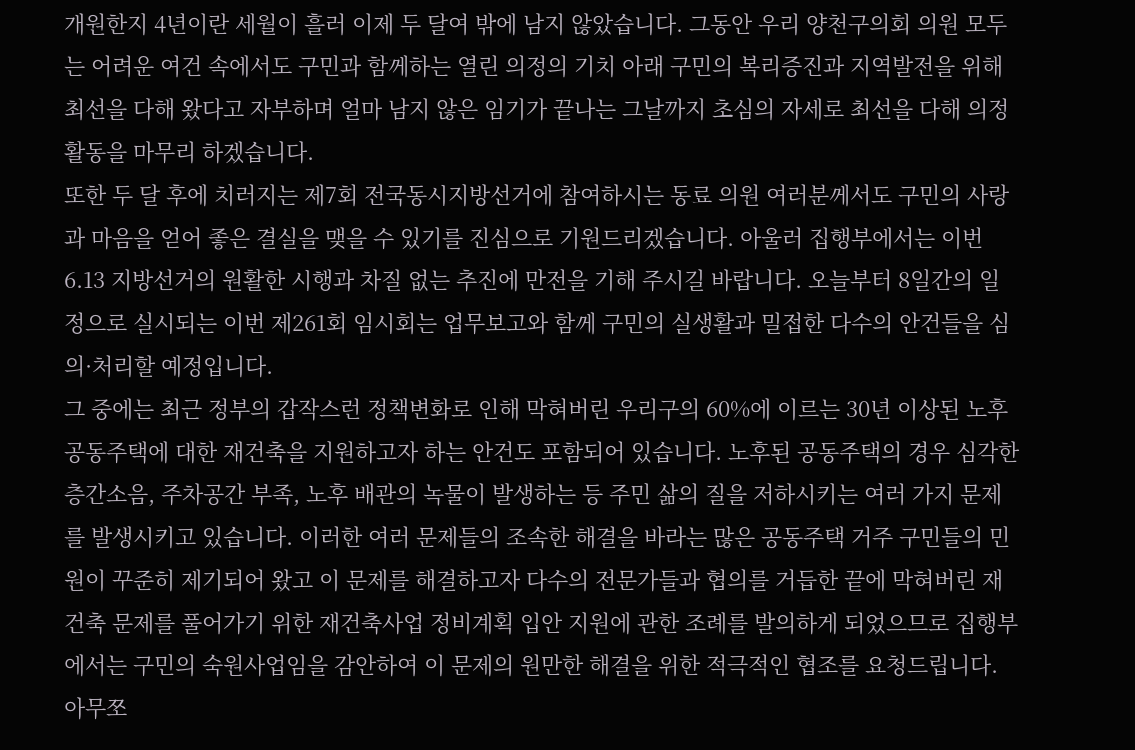개원한지 4년이란 세월이 흘러 이제 두 달여 밖에 남지 않았습니다. 그동안 우리 양천구의회 의원 모두는 어려운 여건 속에서도 구민과 함께하는 열린 의정의 기치 아래 구민의 복리증진과 지역발전을 위해 최선을 다해 왔다고 자부하며 얼마 남지 않은 임기가 끝나는 그날까지 초심의 자세로 최선을 다해 의정활동을 마무리 하겠습니다.
또한 두 달 후에 치러지는 제7회 전국동시지방선거에 참여하시는 동료 의원 여러분께서도 구민의 사랑과 마음을 얻어 좋은 결실을 맺을 수 있기를 진심으로 기원드리겠습니다. 아울러 집행부에서는 이번 6.13 지방선거의 원활한 시행과 차질 없는 추진에 만전을 기해 주시길 바랍니다. 오늘부터 8일간의 일정으로 실시되는 이번 제261회 임시회는 업무보고와 함께 구민의 실생활과 밀접한 다수의 안건들을 심의·처리할 예정입니다.
그 중에는 최근 정부의 갑작스런 정책변화로 인해 막혀버린 우리구의 60%에 이르는 30년 이상된 노후 공동주택에 대한 재건축을 지원하고자 하는 안건도 포함되어 있습니다. 노후된 공동주택의 경우 심각한 층간소음, 주차공간 부족, 노후 배관의 녹물이 발생하는 등 주민 삶의 질을 저하시키는 여러 가지 문제를 발생시키고 있습니다. 이러한 여러 문제들의 조속한 해결을 바라는 많은 공동주택 거주 구민들의 민원이 꾸준히 제기되어 왔고 이 문제를 해결하고자 다수의 전문가들과 협의를 거듭한 끝에 막혀버린 재건축 문제를 풀어가기 위한 재건축사업 정비계획 입안 지원에 관한 조례를 발의하게 되었으므로 집행부에서는 구민의 숙원사업임을 감안하여 이 문제의 원만한 해결을 위한 적극적인 협조를 요청드립니다.
아무쪼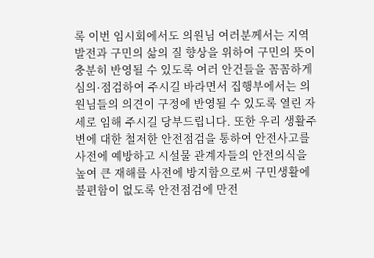록 이번 임시회에서도 의원님 여러분께서는 지역발전과 구민의 삶의 질 향상을 위하여 구민의 뜻이 충분히 반영될 수 있도록 여러 안건들을 꼼꼼하게 심의·점검하여 주시길 바라면서 집행부에서는 의원님들의 의견이 구정에 반영될 수 있도록 열린 자세로 임해 주시길 당부드립니다. 또한 우리 생활주변에 대한 철저한 안전점검을 통하여 안전사고를 사전에 예방하고 시설물 관계자들의 안전의식을 높여 큰 재해를 사전에 방지함으로써 구민생활에 불편함이 없도록 안전점검에 만전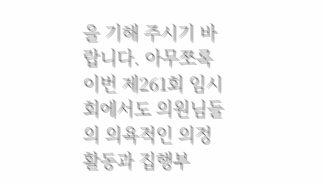을 기해 주시기 바랍니다. 아무쪼록 이번 제261회 임시회에서도 의원님들의 의욕적인 의정활동과 집행부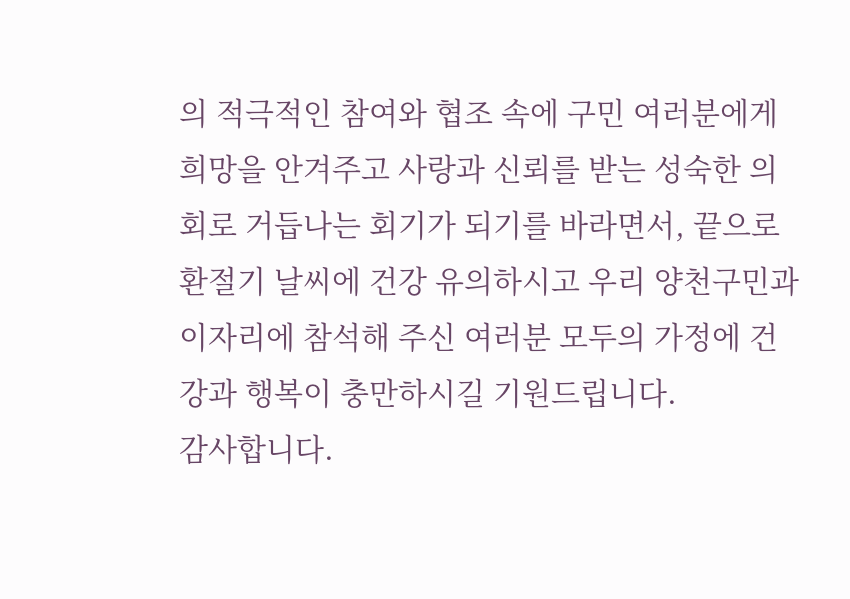의 적극적인 참여와 협조 속에 구민 여러분에게 희망을 안겨주고 사랑과 신뢰를 받는 성숙한 의회로 거듭나는 회기가 되기를 바라면서, 끝으로 환절기 날씨에 건강 유의하시고 우리 양천구민과 이자리에 참석해 주신 여러분 모두의 가정에 건강과 행복이 충만하시길 기원드립니다.
감사합니다.